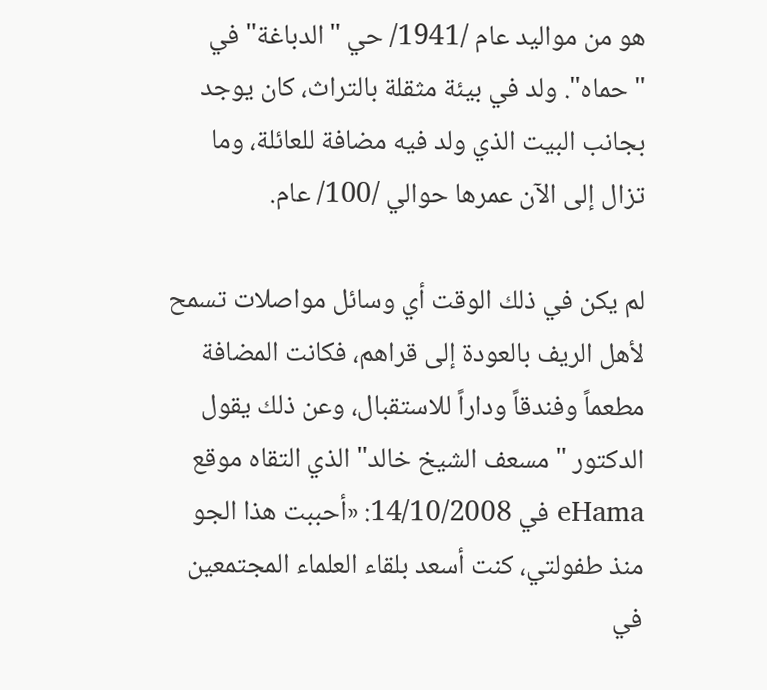هو من مواليد عام /1941/ حي "الدباغة" في "حماه". ولد في بيئة مثقلة بالتراث، كان يوجد بجانب البيت الذي ولد فيه مضافة للعائلة، وما تزال إلى الآن عمرها حوالي /100/ عام.

لم يكن في ذلك الوقت أي وسائل مواصلات تسمح لأهل الريف بالعودة إلى قراهم، فكانت المضافة مطعماً وفندقاً وداراً للاستقبال، وعن ذلك يقول الدكتور "مسعف الشيخ خالد" الذي التقاه موقع eHama في 14/10/2008: «أحببت هذا الجو منذ طفولتي، كنت أسعد بلقاء العلماء المجتمعين في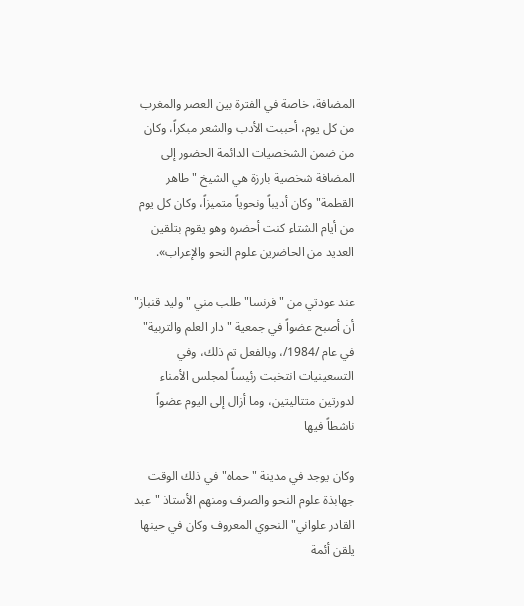المضافة، خاصة في الفترة بين العصر والمغرب من كل يوم، أحببت الأدب والشعر مبكراً، وكان من ضمن الشخصيات الدائمة الحضور إلى المضافة شخصية بارزة هي الشيخ "طاهر القطمة" وكان أديباً ونحوياً متميزاً، وكان كل يوم من أيام الشتاء كنت أحضره وهو يقوم بتلقين العديد من الحاضرين علوم النحو والإعراب».

عند عودتي من "فرنسا" طلب مني "وليد قنباز" أن أصبح عضواً في جمعية "دار العلم والتربية" في عام /1984/، وبالفعل تم ذلك، وفي التسعينيات انتخبت رئيساً لمجلس الأمناء لدورتين متتاليتين، وما أزال إلى اليوم عضواً ناشطاً فيها

وكان يوجد في مدينة "حماه" في ذلك الوقت جهابذة علوم النحو والصرف ومنهم الأستاذ "عبد القادر علواني" النحوي المعروف وكان في حينها يلقن أئمة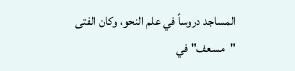المساجد دروساً في علم النحو، وكان الفتى "مسعف" في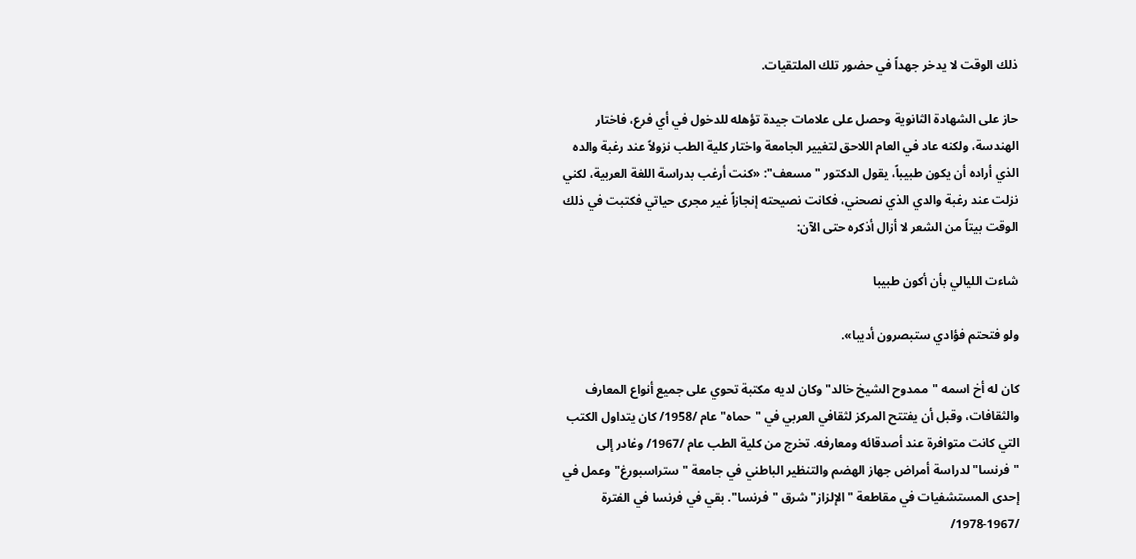ذلك الوقت لا يدخر جهداً في حضور تلك الملتقيات.

حاز على الشهادة الثانوية وحصل على علامات جيدة تؤهله للدخول في أي فرع، فاختار الهندسة، ولكنه عاد في العام اللاحق لتغيير الجامعة واختار كلية الطب نزولاً عند رغبة والده الذي أراده أن يكون طبيباً، يقول الدكتور "مسعف": «كنت أرغب بدراسة اللغة العربية، لكني نزلت عند رغبة والدي الذي نصحني، فكانت نصيحته إنجازاً غير مجرى حياتي فكتبت في ذلك الوقت بيتاً من الشعر لا أزال أذكره حتى الآن:

شاءت الليالي بأن أكون طبيبا

ولو فتحتم فؤادي ستبصرون أديبا».

كان له أخ اسمه "ممدوح الشيخ خالد" وكان لديه مكتبة تحوي على جميع أنواع المعارف والثقافات، وقبل أن يفتتح المركز لثقافي العربي في "حماه" عام /1958/ كان يتداول الكتب التي كانت متوافرة عند أصدقائه ومعارفه. تخرج من كلية الطب عام /1967/ وغادر إلى "فرنسا" لدراسة أمراض جهاز الهضم والتنظير الباطني في جامعة "ستراسبورغ" وعمل في إحدى المستشفيات في مقاطعة "الإلزاز" شرق "فرنسا". بقي في فرنسا في الفترة /1967-1978/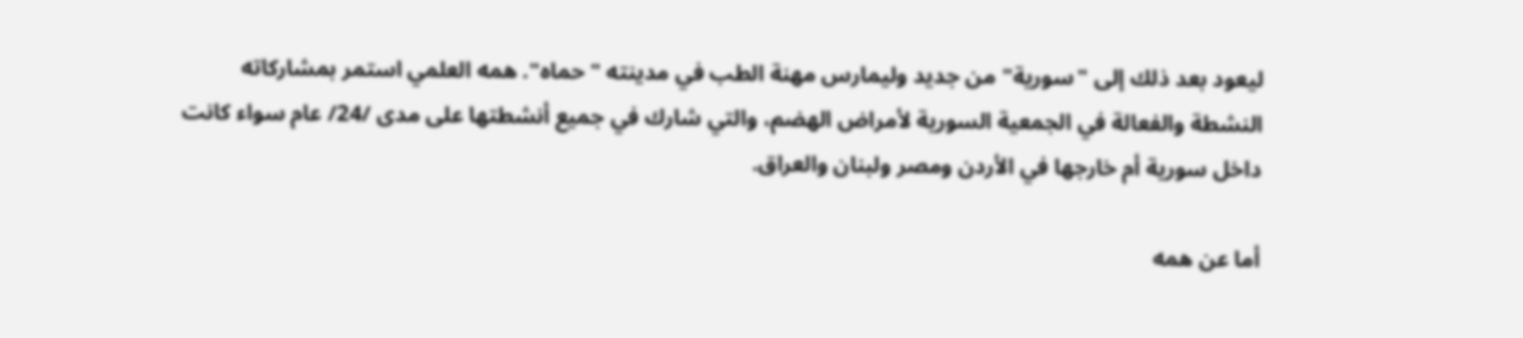ليعود بعد ذلك إلى "سورية" من جديد وليمارس مهنة الطب في مدينته "حماه". همه العلمي استمر بمشاركاته النشطة والفعالة في الجمعية السورية لأمراض الهضم، والتي شارك في جميع أنشطتها على مدى /24/ عام سواء كانت داخل سورية أم خارجها في الأردن ومصر ولبنان والعراق.

أما عن همه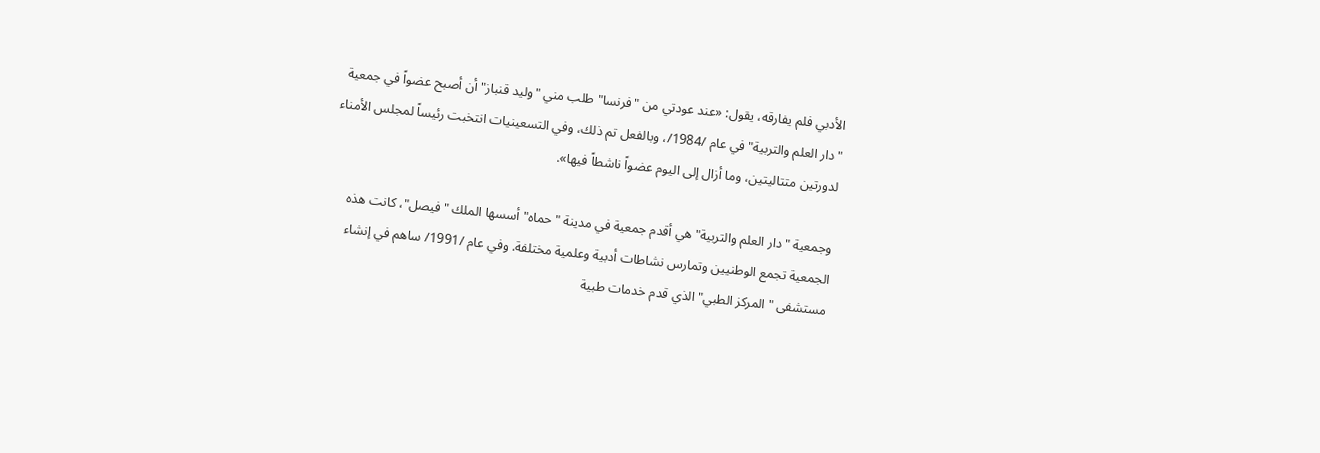الأدبي فلم يفارقه، يقول: «عند عودتي من "فرنسا" طلب مني "وليد قنباز" أن أصبح عضواً في جمعية "دار العلم والتربية" في عام /1984/، وبالفعل تم ذلك، وفي التسعينيات انتخبت رئيساً لمجلس الأمناء لدورتين متتاليتين، وما أزال إلى اليوم عضواً ناشطاً فيها».

وجمعية "دار العلم والتربية" هي أقدم جمعية في مدينة "حماه" أسسها الملك "فيصل"، كانت هذه الجمعية تجمع الوطنيين وتمارس نشاطات أدبية وعلمية مختلفة. وفي عام /1991/ ساهم في إنشاء مستشفى "المركز الطبي" الذي قدم خدمات طبية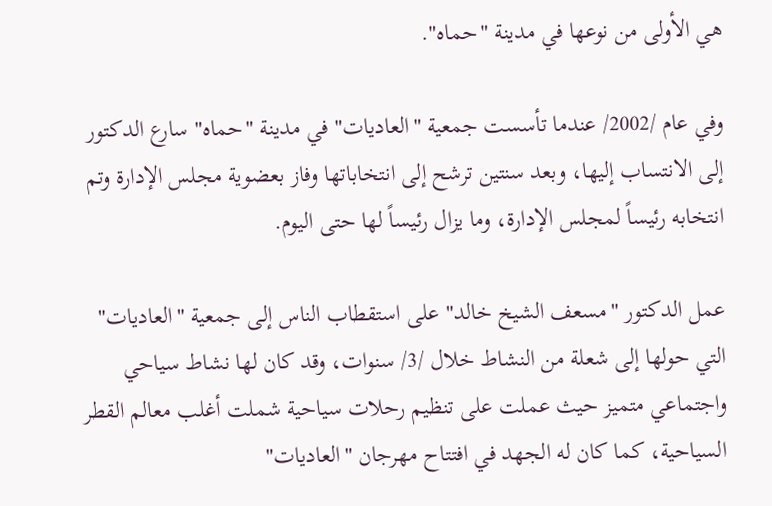هي الأولى من نوعها في مدينة "حماه".

وفي عام /2002/ عندما تأسست جمعية "العاديات" في مدينة "حماه" سارع الدكتور إلى الانتساب إليها، وبعد سنتين ترشح إلى انتخاباتها وفاز بعضوية مجلس الإدارة وتم انتخابه رئيساً لمجلس الإدارة، وما يزال رئيساً لها حتى اليوم.

عمل الدكتور "مسعف الشيخ خالد" على استقطاب الناس إلى جمعية "العاديات" التي حولها إلى شعلة من النشاط خلال /3/ سنوات، وقد كان لها نشاط سياحي واجتماعي متميز حيث عملت على تنظيم رحلات سياحية شملت أغلب معالم القطر السياحية، كما كان له الجهد في افتتاح مهرجان "العاديات"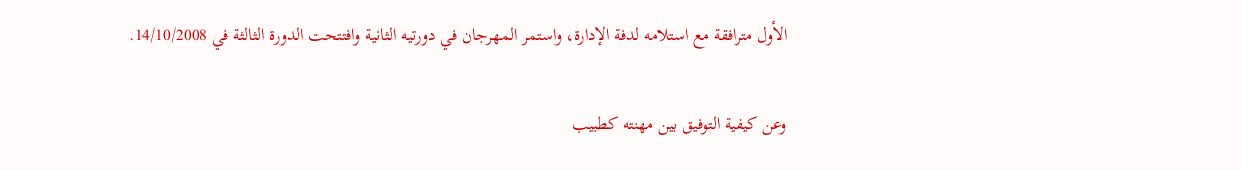الأول مترافقة مع استلامه لدفة الإدارة، واستمر المهرجان في دورتيه الثانية وافتتحت الدورة الثالثة في 14/10/2008.

وعن كيفية التوفيق بين مهنته كطبيب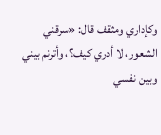وكإداري ومثقف قال: «سرقني الشعور، لا أدري كيف؟، وأترنم بيني وبين نفسي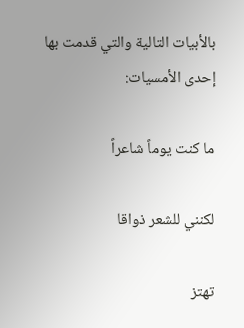بالأبيات التالية والتي قدمت بها إحدى الأمسيات:

ما كنت يوماً شاعراً

لكنني للشعر ذواقا

تهتز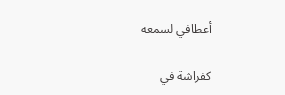أعطافي لسمعه

كفراشة في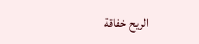الريح خفاقة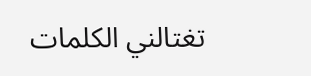تغتالني الكلمات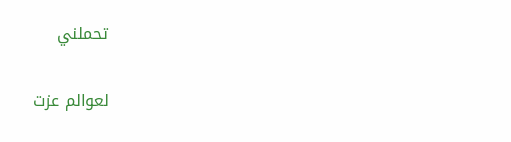تحملني

لعوالم عزت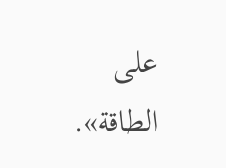على الطاقة».